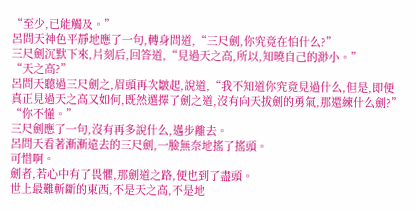“至少,已能觸及。”
呂問天神色平靜地應了一句,轉身問道,“三尺劍,你究竟在怕什么?”
三尺劍沉默下來,片刻后,回答道,“見過天之高,所以,知曉自己的渺小。”
“天之高?”
呂問天聽過三尺劍之,眉頭再次皺起,說道,“我不知道你究竟見過什么,但是,即便真正見過天之高又如何,既然選擇了劍之道,沒有向天拔劍的勇氣,那還練什么劍?”
“你不懂。”
三尺劍應了一句,沒有再多說什么,邁步離去。
呂問天看著漸漸遠去的三尺劍,一臉無奈地搖了搖頭。
可惜啊。
劍者,若心中有了畏懼,那劍道之路,便也到了盡頭。
世上最難斬斷的東西,不是天之高,不是地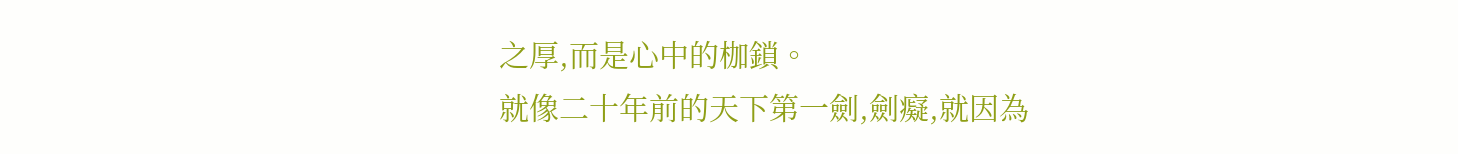之厚,而是心中的枷鎖。
就像二十年前的天下第一劍,劍癡,就因為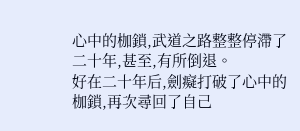心中的枷鎖,武道之路整整停滯了二十年,甚至,有所倒退。
好在二十年后,劍癡打破了心中的枷鎖,再次尋回了自己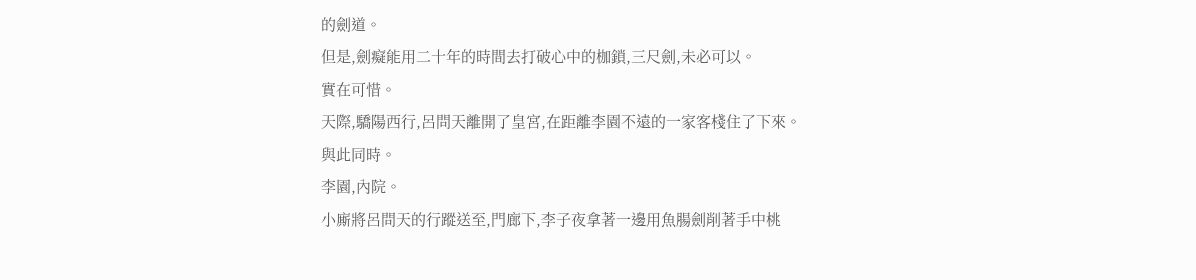的劍道。
但是,劍癡能用二十年的時間去打破心中的枷鎖,三尺劍,未必可以。
實在可惜。
天際,驕陽西行,呂問天離開了皇宮,在距離李園不遠的一家客棧住了下來。
與此同時。
李園,內院。
小廝將呂問天的行蹤送至,門廊下,李子夜拿著一邊用魚腸劍削著手中桃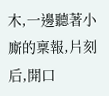木,一邊聽著小廝的稟報,片刻后,開口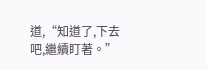道,“知道了,下去吧,繼續盯著。”